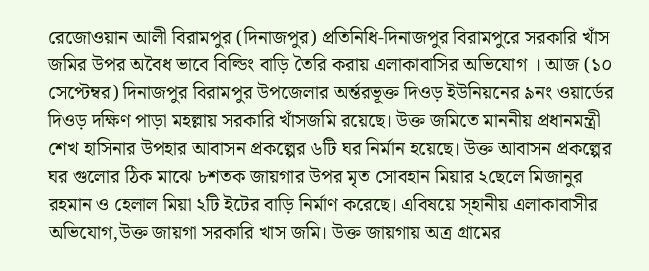রেজোওয়ান আলী বিরামপুর (দিনাজপুর) প্রতিনিধি-দিনাজপুর বিরামপুরে সরকারি খাঁস জমির উপর অবৈধ ভাবে বিল্ডিং বাড়ি তৈরি করায় এলাকাবাসির অভিযোগ । আজ (১০ সেপ্টেম্বর) দিনাজপুর বিরামপুর উপজেলার অর্ন্তরভূক্ত দিওড় ইউনিয়নের ৯নং ওয়ার্ডের দিওড় দক্ষিণ পাড়া মহল্লায় সরকারি খাঁসজমি রয়েছে। উক্ত জমিতে মাননীয় প্রধানমন্ত্রী শেখ হাসিনার উপহার আবাসন প্রকল্পের ৬টি ঘর নির্মান হয়েছে। উক্ত আবাসন প্রকল্পের ঘর গুলোর ঠিক মাঝে ৮শতক জায়গার উপর মৃত সোবহান মিয়ার ২ছেলে মিজানুর রহমান ও হেলাল মিয়া ২টি ইটের বাড়ি নির্মাণ করেছে। এবিষয়ে স্হানীয় এলাকাবাসীর অভিযোগ,উক্ত জায়গা সরকারি খাস জমি। উক্ত জায়গায় অত্র গ্রামের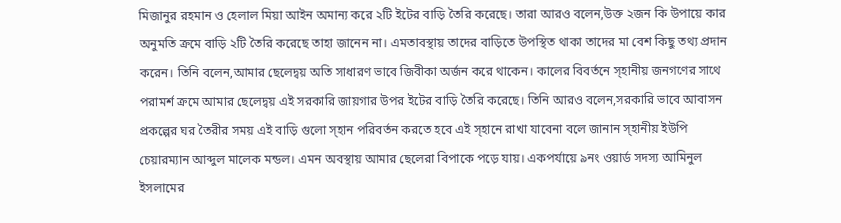মিজানুর রহমান ও হেলাল মিয়া আইন অমান্য করে ২টি ইটের বাড়ি তৈরি করেছে। তারা আরও বলেন,উক্ত ২জন কি উপায়ে কার অনুমতি ক্রমে বাড়ি ২টি তৈরি করেছে তাহা জানেন না। এমতাবস্থায় তাদের বাড়িতে উপস্থিত থাকা তাদের মা বেশ কিছু তথ্য প্রদান করেন। তিনি বলেন,আমার ছেলেদ্বয় অতি সাধারণ ভাবে জিবীকা অর্জন করে থাকেন। কালের বিবর্তনে স্হানীয় জনগণের সাথে পরামর্শ ক্রমে আমার ছেলেদ্বয় এই সরকারি জায়গার উপর ইটের বাড়ি তৈরি করেছে। তিনি আরও বলেন,সরকারি ভাবে আবাসন প্রকল্পের ঘর তৈরীর সময় এই বাড়ি গুলো স্হান পরিবর্তন করতে হবে এই স্হানে রাখা যাবেনা বলে জানান স্হানীয় ইউপি চেয়ারম্যান আব্দুল মালেক মন্ডল। এমন অবস্থায় আমার ছেলেরা বিপাকে পড়ে যায়। একপর্যায়ে ৯নং ওয়ার্ড সদস্য আমিনুল ইসলামের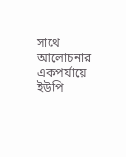সাথে আলোচনার একপর্যায়ে ইউপি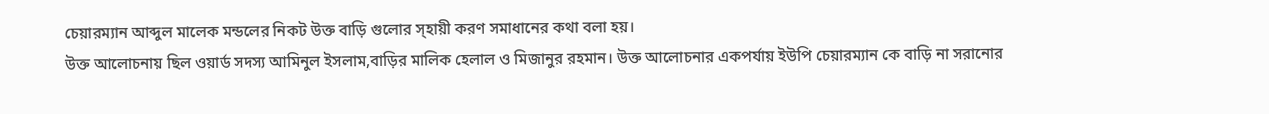চেয়ারম্যান আব্দুল মালেক মন্ডলের নিকট উক্ত বাড়ি গুলোর স্হায়ী করণ সমাধানের কথা বলা হয়।
উক্ত আলোচনায় ছিল ওয়ার্ড সদস্য আমিনুল ইসলাম,বাড়ির মালিক হেলাল ও মিজানুর রহমান। উক্ত আলোচনার একপর্যায় ইউপি চেয়ারম্যান কে বাড়ি না সরানোর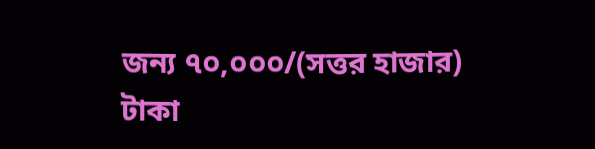জন্য ৭০,০০০/(সত্তর হাজার) টাকা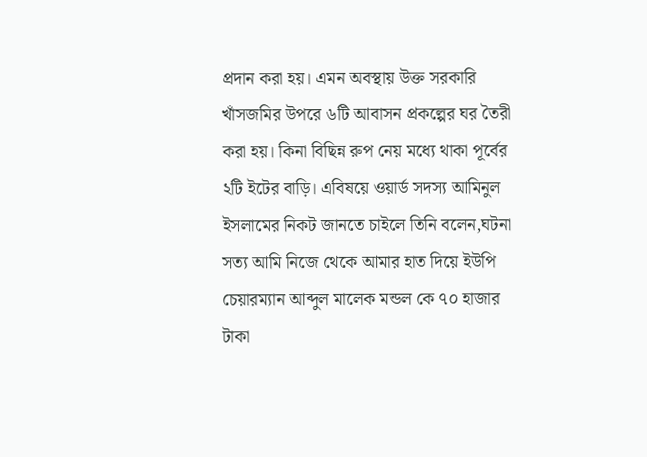প্রদান করা হয়। এমন অবস্থায় উক্ত সরকারি খাঁসজমির উপরে ৬টি আবাসন প্রকল্পের ঘর তৈরী করা হয়। কিনা বিছিন্ন রুপ নেয় মধ্যে থাকা পূর্বের ২টি ইটের বাড়ি। এবিষয়ে ওয়ার্ড সদস্য আমিনুল ইসলামের নিকট জানতে চাইলে তিনি বলেন,ঘটনা সত্য আমি নিজে থেকে আমার হাত দিয়ে ইউপি চেয়ারম্যান আব্দুল মালেক মন্ডল কে ৭০ হাজার টাকা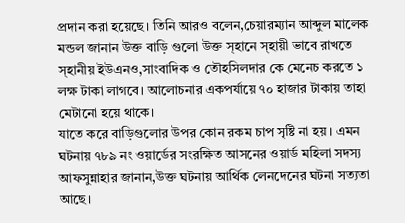প্রদান করা হয়েছে। তিনি আরও বলেন,চেয়ারম্যান আব্দুল মালেক মন্ডল জানান উক্ত বাড়ি গুলো উক্ত স্হানে স্হায়ী ভাবে রাখতে স্হানীয় ইউএনও,সাংবাদিক ও তৌহসিলদার কে মেনেচ করতে ১ লক্ষ টাকা লাগবে। আলোচনার একপর্যায়ে ৭০ হাজার টাকায় তাহা মেটানো হয়ে থাকে।
যাতে করে বাড়িগুলোর উপর কোন রকম চাপ সৃষ্টি না হয়। এমন ঘটনায় ৭৮৯ নং ওয়ার্ডের সংরক্ষিত আসনের ওয়ার্ড মহিলা সদস্য আফসুন্নাহার জানান,উক্ত ঘটনায় আর্থিক লেনদেনের ঘটনা সত্যতা আছে।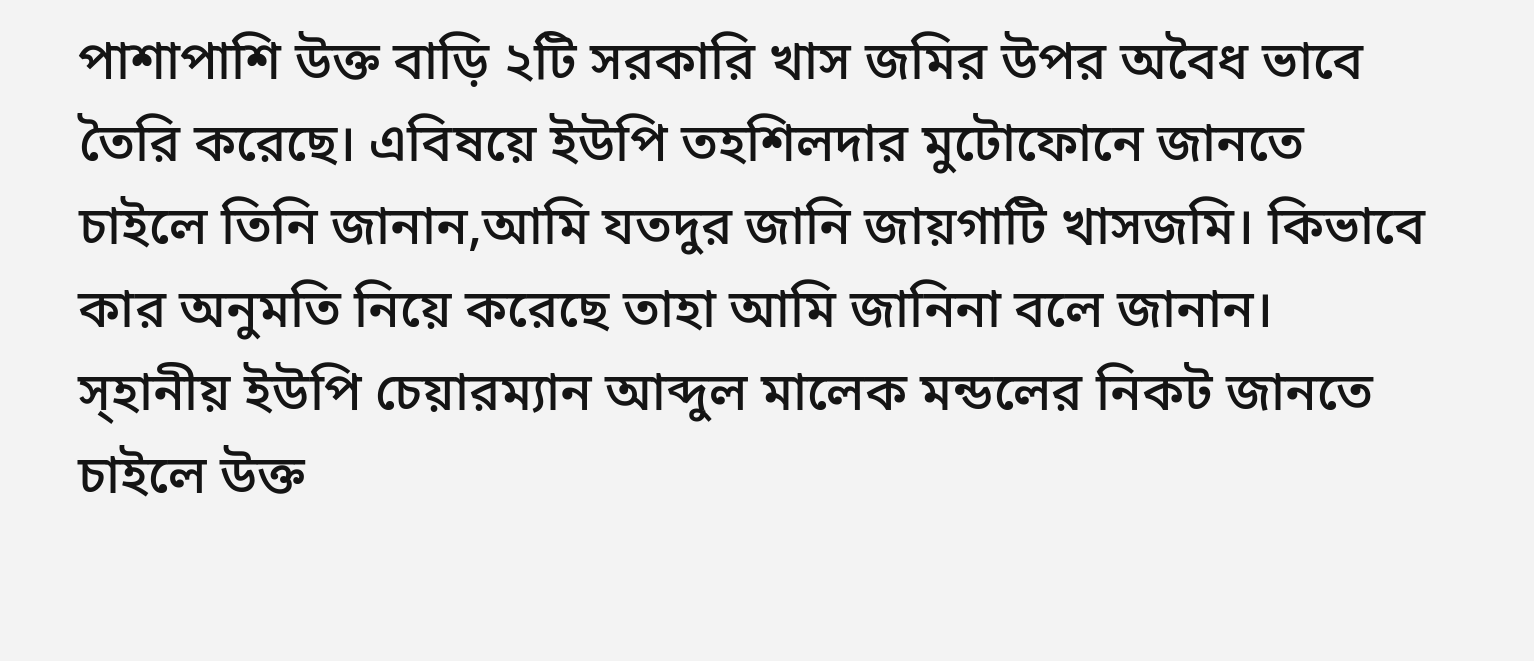পাশাপাশি উক্ত বাড়ি ২টি সরকারি খাস জমির উপর অবৈধ ভাবে তৈরি করেছে। এবিষয়ে ইউপি তহশিলদার মুটোফোনে জানতে চাইলে তিনি জানান,আমি যতদুর জানি জায়গাটি খাসজমি। কিভাবে কার অনুমতি নিয়ে করেছে তাহা আমি জানিনা বলে জানান।
স্হানীয় ইউপি চেয়ারম্যান আব্দুল মালেক মন্ডলের নিকট জানতে চাইলে উক্ত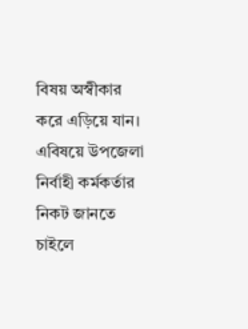বিষয় অস্বীকার করে এড়িয়ে যান। এবিষয়ে উপজেলা নির্বাহী কর্মকর্তার নিকট জানতে চাইলে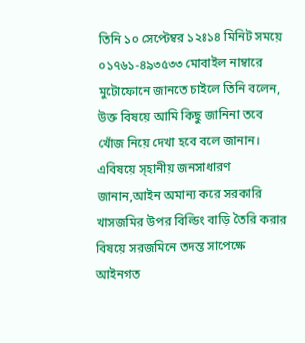তিনি ১০ সেপ্টেম্বর ১২ঃ১৪ মিনিট সময়ে ০১৭৬১-৪৯৩৫৩৩ মোবাইল নাম্বারে মুটোফোনে জানতে চাইলে তিনি বলেন,
উক্ত বিষয়ে আমি কিছু জানিনা তবে খোঁজ নিয়ে দেখা হবে বলে জানান। এবিষয়ে স্হানীয় জনসাধারণ জানান,আইন অমান্য করে সরকারি খাসজমির উপর বিল্ডিং বাড়ি তৈরি করার বিষয়ে সরজমিনে তদন্ত সাপেক্ষে আইনগত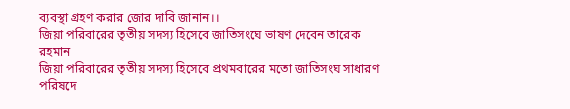ব্যবস্থা গ্রহণ করার জোর দাবি জানান।।
জিয়া পরিবারের তৃতীয় সদস্য হিসেবে জাতিসংঘে ভাষণ দেবেন তারেক রহমান
জিয়া পরিবারের তৃতীয় সদস্য হিসেবে প্রথমবারের মতো জাতিসংঘ সাধারণ পরিষদে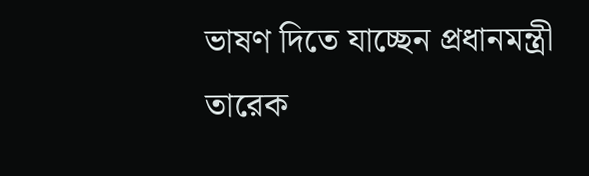ভাষণ দিতে যাচ্ছেন প্রধানমন্ত্রী তারেক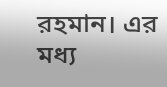রহমান। এর মধ্য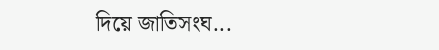দিয়ে জাতিসংঘ...